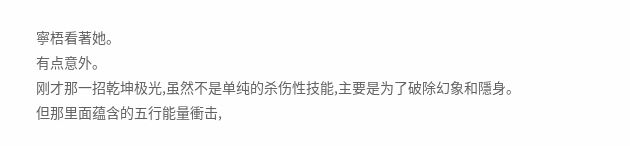寧梧看著她。
有点意外。
刚才那一招乾坤极光,虽然不是单纯的杀伤性技能,主要是为了破除幻象和隱身。
但那里面蕴含的五行能量衝击,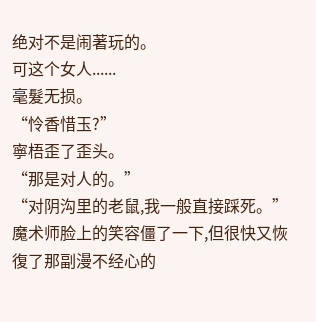绝对不是闹著玩的。
可这个女人......
毫髮无损。
“怜香惜玉?”
寧梧歪了歪头。
“那是对人的。”
“对阴沟里的老鼠,我一般直接踩死。”
魔术师脸上的笑容僵了一下,但很快又恢復了那副漫不经心的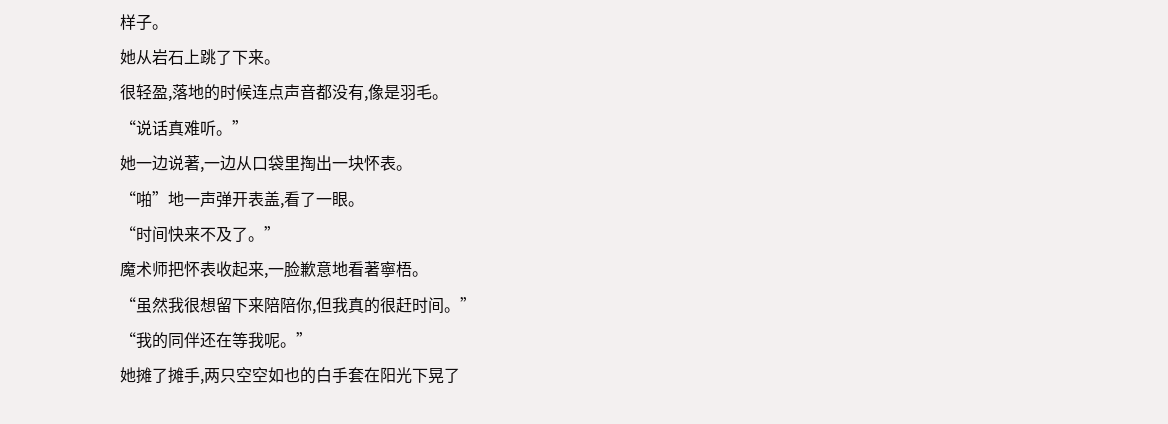样子。
她从岩石上跳了下来。
很轻盈,落地的时候连点声音都没有,像是羽毛。
“说话真难听。”
她一边说著,一边从口袋里掏出一块怀表。
“啪”地一声弹开表盖,看了一眼。
“时间快来不及了。”
魔术师把怀表收起来,一脸歉意地看著寧梧。
“虽然我很想留下来陪陪你,但我真的很赶时间。”
“我的同伴还在等我呢。”
她摊了摊手,两只空空如也的白手套在阳光下晃了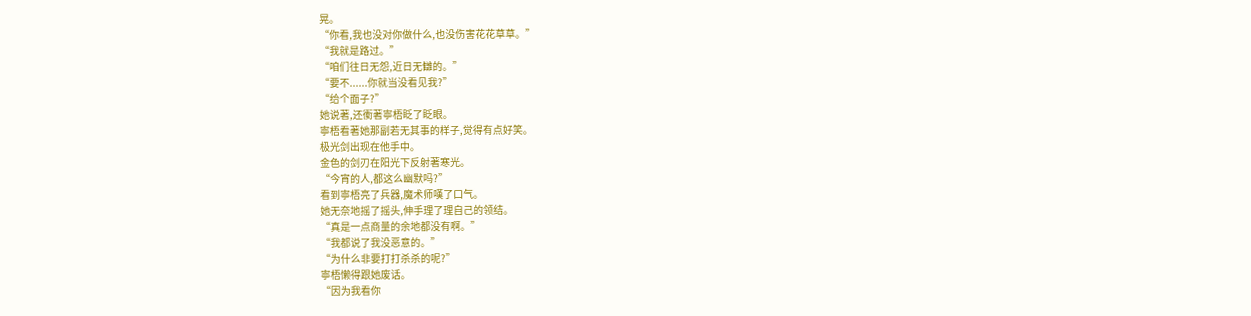晃。
“你看,我也没对你做什么,也没伤害花花草草。”
“我就是路过。”
“咱们往日无怨,近日无讎的。”
“要不......你就当没看见我?”
“给个面子?”
她说著,还衝著寧梧眨了眨眼。
寧梧看著她那副若无其事的样子,觉得有点好笑。
极光剑出现在他手中。
金色的剑刃在阳光下反射著寒光。
“今宵的人,都这么幽默吗?”
看到寧梧亮了兵器,魔术师嘆了口气。
她无奈地摇了摇头,伸手理了理自己的领结。
“真是一点商量的余地都没有啊。”
“我都说了我没恶意的。”
“为什么非要打打杀杀的呢?”
寧梧懒得跟她废话。
“因为我看你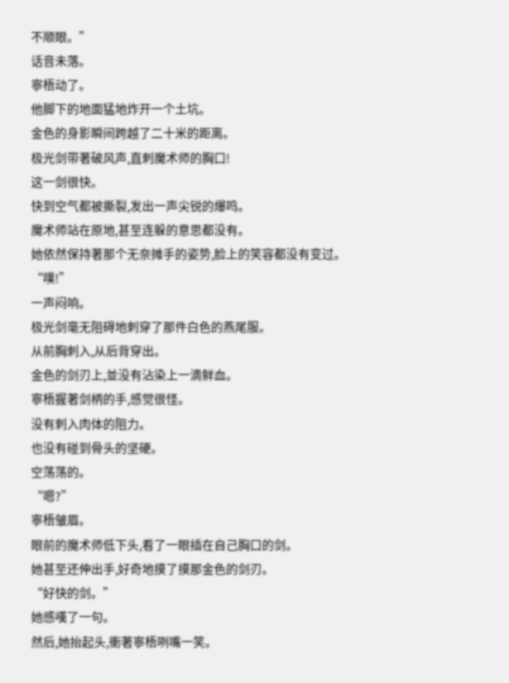不顺眼。”
话音未落。
寧梧动了。
他脚下的地面猛地炸开一个土坑。
金色的身影瞬间跨越了二十米的距离。
极光剑带著破风声,直刺魔术师的胸口!
这一剑很快。
快到空气都被撕裂,发出一声尖锐的爆鸣。
魔术师站在原地,甚至连躲的意思都没有。
她依然保持著那个无奈摊手的姿势,脸上的笑容都没有变过。
“噗!”
一声闷响。
极光剑毫无阻碍地刺穿了那件白色的燕尾服。
从前胸刺入,从后背穿出。
金色的剑刃上,並没有沾染上一滴鲜血。
寧梧握著剑柄的手,感觉很怪。
没有刺入肉体的阻力。
也没有碰到骨头的坚硬。
空荡荡的。
“嗯?”
寧梧皱眉。
眼前的魔术师低下头,看了一眼插在自己胸口的剑。
她甚至还伸出手,好奇地摸了摸那金色的剑刃。
“好快的剑。”
她感嘆了一句。
然后,她抬起头,衝著寧梧咧嘴一笑。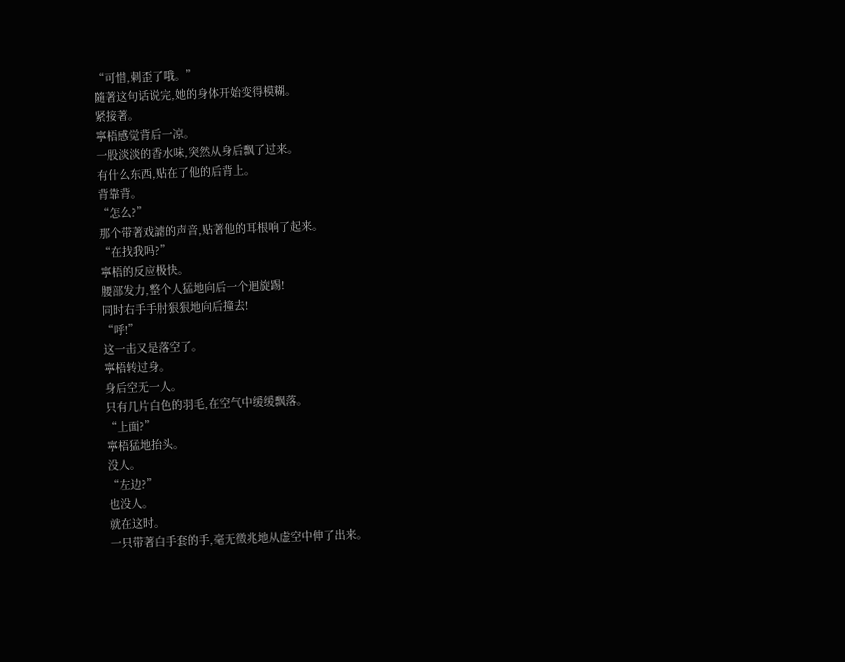“可惜,刺歪了哦。”
隨著这句话说完,她的身体开始变得模糊。
紧接著。
寧梧感觉背后一凉。
一股淡淡的香水味,突然从身后飘了过来。
有什么东西,贴在了他的后背上。
背靠背。
“怎么?”
那个带著戏謔的声音,贴著他的耳根响了起来。
“在找我吗?”
寧梧的反应极快。
腰部发力,整个人猛地向后一个迴旋踢!
同时右手手肘狠狠地向后撞去!
“呼!”
这一击又是落空了。
寧梧转过身。
身后空无一人。
只有几片白色的羽毛,在空气中缓缓飘落。
“上面?”
寧梧猛地抬头。
没人。
“左边?”
也没人。
就在这时。
一只带著白手套的手,毫无徵兆地从虚空中伸了出来。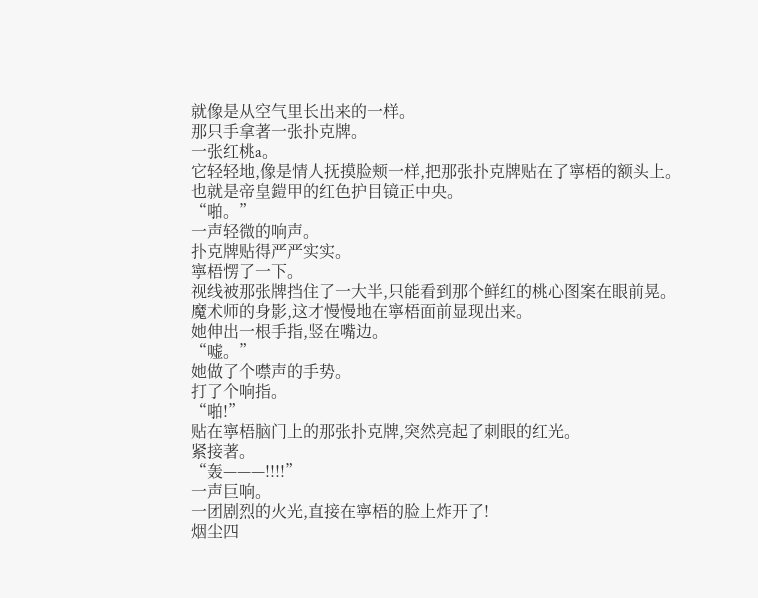就像是从空气里长出来的一样。
那只手拿著一张扑克牌。
一张红桃a。
它轻轻地,像是情人抚摸脸颊一样,把那张扑克牌贴在了寧梧的额头上。
也就是帝皇鎧甲的红色护目镜正中央。
“啪。”
一声轻微的响声。
扑克牌贴得严严实实。
寧梧愣了一下。
视线被那张牌挡住了一大半,只能看到那个鲜红的桃心图案在眼前晃。
魔术师的身影,这才慢慢地在寧梧面前显现出来。
她伸出一根手指,竖在嘴边。
“嘘。”
她做了个噤声的手势。
打了个响指。
“啪!”
贴在寧梧脑门上的那张扑克牌,突然亮起了刺眼的红光。
紧接著。
“轰———!!!!”
一声巨响。
一团剧烈的火光,直接在寧梧的脸上炸开了!
烟尘四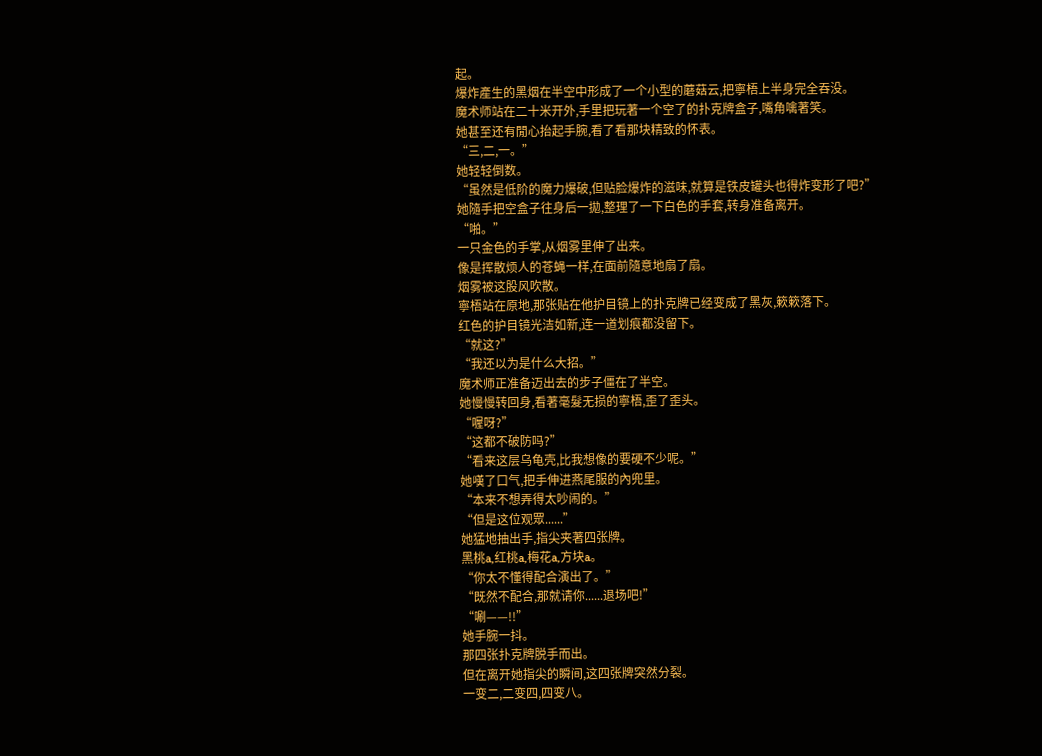起。
爆炸產生的黑烟在半空中形成了一个小型的蘑菇云,把寧梧上半身完全吞没。
魔术师站在二十米开外,手里把玩著一个空了的扑克牌盒子,嘴角噙著笑。
她甚至还有閒心抬起手腕,看了看那块精致的怀表。
“三,二,一。”
她轻轻倒数。
“虽然是低阶的魔力爆破,但贴脸爆炸的滋味,就算是铁皮罐头也得炸变形了吧?”
她隨手把空盒子往身后一拋,整理了一下白色的手套,转身准备离开。
“啪。”
一只金色的手掌,从烟雾里伸了出来。
像是挥散烦人的苍蝇一样,在面前隨意地扇了扇。
烟雾被这股风吹散。
寧梧站在原地,那张贴在他护目镜上的扑克牌已经变成了黑灰,簌簌落下。
红色的护目镜光洁如新,连一道划痕都没留下。
“就这?”
“我还以为是什么大招。”
魔术师正准备迈出去的步子僵在了半空。
她慢慢转回身,看著毫髮无损的寧梧,歪了歪头。
“喔呀?”
“这都不破防吗?”
“看来这层乌龟壳,比我想像的要硬不少呢。”
她嘆了口气,把手伸进燕尾服的內兜里。
“本来不想弄得太吵闹的。”
“但是这位观眾......”
她猛地抽出手,指尖夹著四张牌。
黑桃a,红桃a,梅花a,方块a。
“你太不懂得配合演出了。”
“既然不配合,那就请你......退场吧!”
“唰——!!”
她手腕一抖。
那四张扑克牌脱手而出。
但在离开她指尖的瞬间,这四张牌突然分裂。
一变二,二变四,四变八。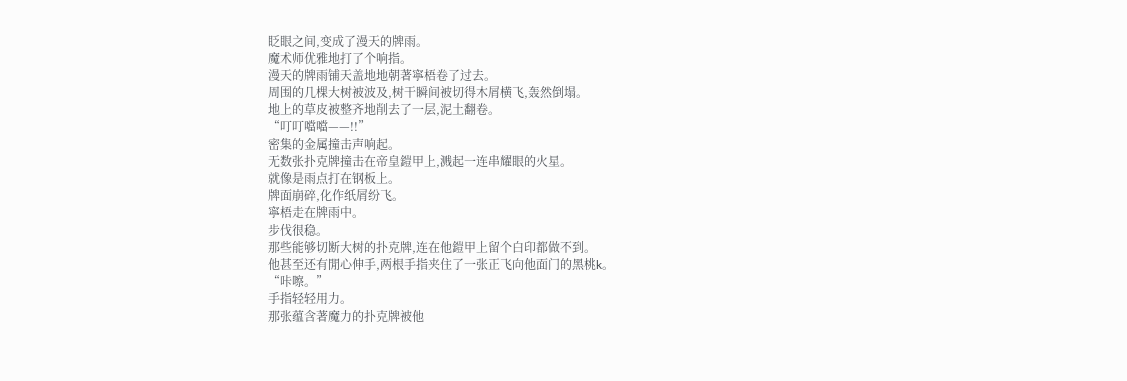眨眼之间,变成了漫天的牌雨。
魔术师优雅地打了个响指。
漫天的牌雨铺天盖地地朝著寧梧卷了过去。
周围的几棵大树被波及,树干瞬间被切得木屑横飞,轰然倒塌。
地上的草皮被整齐地削去了一层,泥土翻卷。
“叮叮噹噹——!!”
密集的金属撞击声响起。
无数张扑克牌撞击在帝皇鎧甲上,溅起一连串耀眼的火星。
就像是雨点打在钢板上。
牌面崩碎,化作纸屑纷飞。
寧梧走在牌雨中。
步伐很稳。
那些能够切断大树的扑克牌,连在他鎧甲上留个白印都做不到。
他甚至还有閒心伸手,两根手指夹住了一张正飞向他面门的黑桃k。
“咔嚓。”
手指轻轻用力。
那张蕴含著魔力的扑克牌被他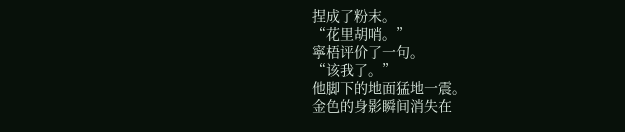捏成了粉末。
“花里胡哨。”
寧梧评价了一句。
“该我了。”
他脚下的地面猛地一震。
金色的身影瞬间消失在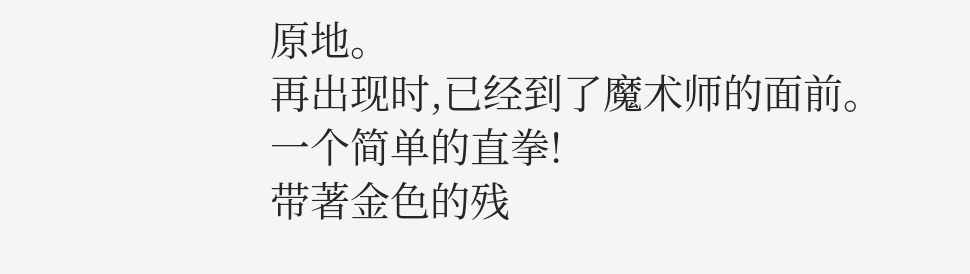原地。
再出现时,已经到了魔术师的面前。
一个简单的直拳!
带著金色的残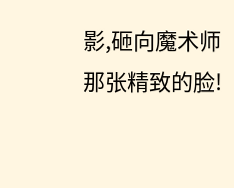影,砸向魔术师那张精致的脸!